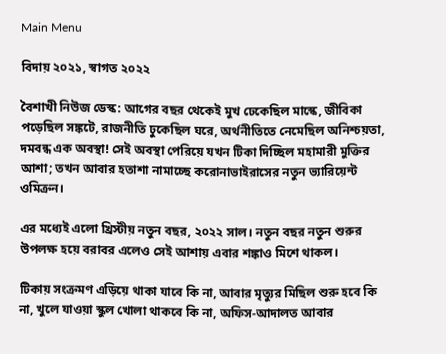Main Menu

বিদায় ২০২১, স্বাগত ২০২২

বৈশাখী নিউজ ডেস্ক: আগের বছর থেকেই মুখ ঢেকেছিল মাস্কে, জীবিকা পড়েছিল সঙ্কটে, রাজনীতি ঢুকেছিল ঘরে, অর্থনীতিতে নেমেছিল অনিশ্চয়তা, দমবন্ধ এক অবস্থা! সেই অবস্থা পেরিয়ে যখন টিকা দিচ্ছিল মহামারী মুক্তির আশা; তখন আবার হতাশা নামাচ্ছে করোনাভাইরাসের নতুন ভ্যারিয়েন্ট ওমিক্রন।

এর মধ্যেই এলো খ্রিস্টীয় নতুন বছর, ২০২২ সাল। নতুন বছর নতুন শুরুর উপলক্ষ হয়ে বরাবর এলেও সেই আশায় এবার শঙ্কাও মিশে থাকল।

টিকায় সংক্রমণ এড়িয়ে থাকা যাবে কি না, আবার মৃত্যুর মিছিল শুরু হবে কি না, খুলে যাওয়া স্কুল খোলা থাকবে কি না, অফিস-আদালত আবার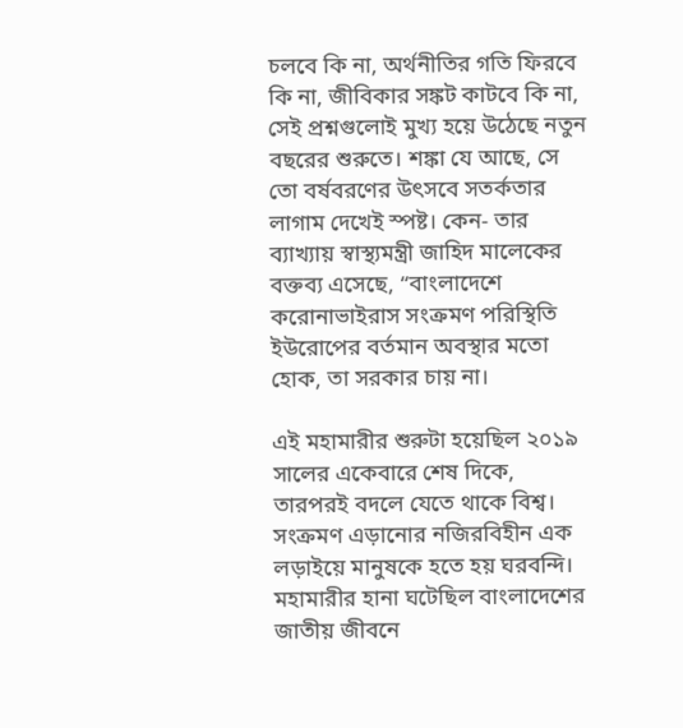চলবে কি না, অর্থনীতির গতি ফিরবে কি না, জীবিকার সঙ্কট কাটবে কি না, সেই প্রশ্নগুলোই মুখ্য হয়ে উঠেছে নতুন বছরের শুরুতে। শঙ্কা যে আছে, সে তো বর্ষবরণের উৎসবে সতর্কতার লাগাম দেখেই স্পষ্ট। কেন- তার ব্যাখ্যায় স্বাস্থ্যমন্ত্রী জাহিদ মালেকের বক্তব্য এসেছে, “বাংলাদেশে করোনাভাইরাস সংক্রমণ পরিস্থিতি ইউরোপের বর্তমান অবস্থার মতো হোক, তা সরকার চায় না।

এই মহামারীর শুরুটা হয়েছিল ২০১৯ সালের একেবারে শেষ দিকে, তারপরই বদলে যেতে থাকে বিশ্ব। সংক্রমণ এড়ানোর নজিরবিহীন এক লড়াইয়ে মানুষকে হতে হয় ঘরবন্দি। মহামারীর হানা ঘটেছিল বাংলাদেশের জাতীয় জীবনে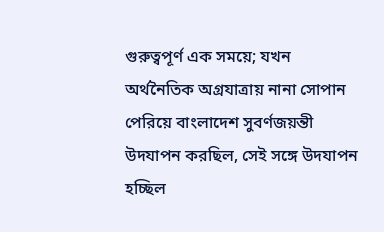গুরুত্বপূর্ণ এক সময়ে; যখন অর্থনৈতিক অগ্রযাত্রায় নানা সোপান পেরিয়ে বাংলাদেশ সুবর্ণজয়ন্তী উদযাপন করছিল, সেই সঙ্গে উদযাপন হচ্ছিল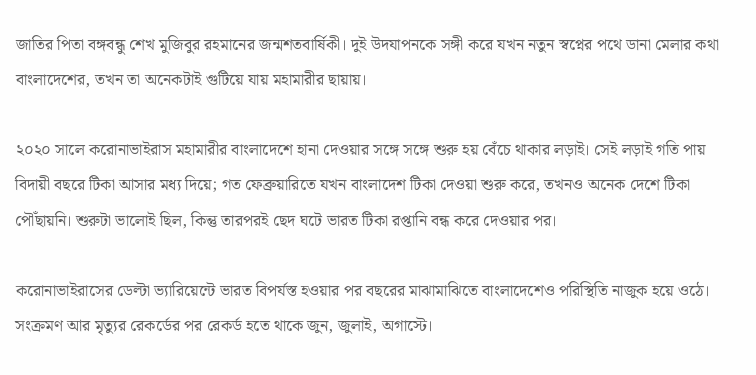জাতির পিতা বঙ্গবন্ধু শেখ মুজিবুর রহমানের জন্মশতবার্ষিকী। দুই উদযাপনকে সঙ্গী করে যখন নতুন স্বপ্নের পথে ডানা মেলার কথা বাংলাদেশের, তখন তা অনেকটাই গুটিয়ে যায় মহামারীর ছায়ায়।

২০২০ সালে করোনাভাইরাস মহামারীর বাংলাদেশে হানা দেওয়ার সঙ্গে সঙ্গে শুরু হয় বেঁচে থাকার লড়াই। সেই লড়াই গতি পায় বিদায়ী বছরে টিকা আসার মধ্য দিয়ে; গত ফেব্রুয়ারিতে যখন বাংলাদেশ টিকা দেওয়া শুরু করে, তখনও অনেক দেশে টিকা পৌঁছায়নি। শুরুটা ভালোই ছিল, কিন্তু তারপরই ছেদ ঘটে ভারত টিকা রপ্তানি বন্ধ করে দেওয়ার পর।

করোনাভাইরাসের ডেল্টা ভ্যারিয়েন্টে ভারত বিপর্যস্ত হওয়ার পর বছরের মাঝামাঝিতে বাংলাদেশেও পরিস্থিতি নাজুক হয়ে ওঠে। সংক্রমণ আর মৃত্যুর রেকর্ডের পর রেকর্ড হতে থাকে জুন, জুলাই, অগাস্টে।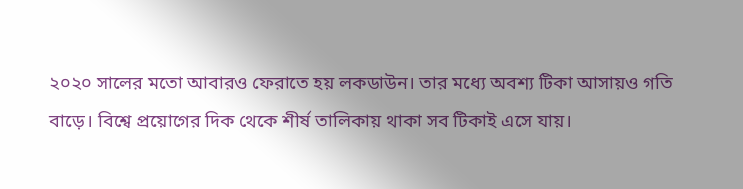২০২০ সালের মতো আবারও ফেরাতে হয় লকডাউন। তার মধ্যে অবশ্য টিকা আসায়ও গতি বাড়ে। বিশ্বে প্রয়োগের দিক থেকে শীর্ষ তালিকায় থাকা সব টিকাই এসে যায়।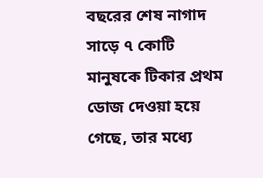বছরের শেষ নাগাদ সাড়ে ৭ কোটি মানুষকে টিকার প্রথম ডোজ দেওয়া হয়ে গেছে, তার মধ্যে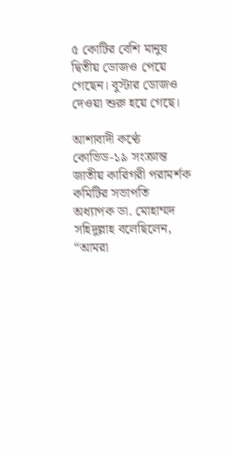৫ কোটির বেশি মানুষ দ্বিতীয় ডোজও পেয়ে গেছেন। বুস্টার ডোজও দেওয়া শুরু হয়ে গেছে।

আশাবাদী কণ্ঠে কোভিড-১৯ সংক্রান্ত জাতীয় কারিগরী পরামর্শক কমিটির সভাপতি অধ্যাপক ডা. মোহাম্মদ সহিদুল্লাহ বলেছিলেন, “আমরা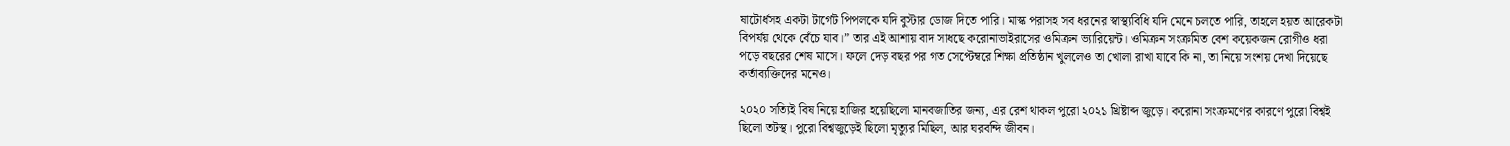ষাটোর্ধসহ একটা টার্গেট পিপলকে যদি বুস্টার ডোজ দিতে পারি। মাস্ক পরাসহ সব ধরনের স্বাস্থ্যবিধি যদি মেনে চলতে পারি, তাহলে হয়ত আরেকটা বিপর্যয় থেকে বেঁচে যাব।” তার এই আশায় বাদ সাধছে করোনাভাইরাসের ওমিক্রন ভ্যারিয়েন্ট। ওমিক্রন সংক্রমিত বেশ কয়েকজন রোগীও ধরা পড়ে বছরের শেষ মাসে। ফলে দেড় বছর পর গত সেপ্টেম্বরে শিক্ষা প্রতিষ্ঠান খুললেও তা খোলা রাখা যাবে কি না, তা নিয়ে সংশয় দেখা দিয়েছে কর্তাব্যক্তিদের মনেও।

২০২০ সত্যিই বিষ নিয়ে হাজির হয়েছিলো মানবজাতির জন্য, এর রেশ থাকল পুরো ২০২১ খ্রিষ্টাব্দ জুড়ে। করোনা সংক্রমণের কারণে পুরো বিশ্বই ছিলো তটস্থ। পুরো বিশ্বজুড়েই ছিলো মৃত্যুর মিছিল, আর ঘরবন্দি জীবন।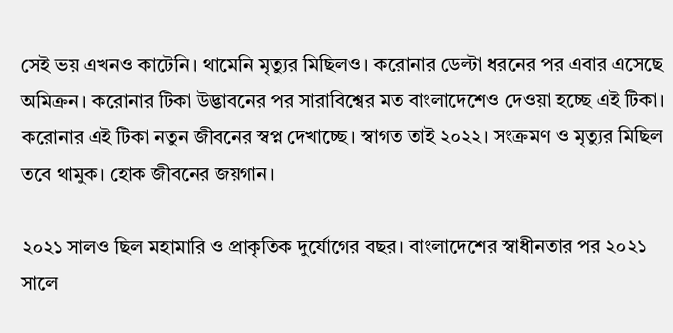সেই ভয় এখনও কাটেনি। থামেনি মৃত্যুর মিছিলও। করোনার ডেল্টা ধরনের পর এবার এসেছে অমিক্রন। করোনার টিকা উদ্ভাবনের পর সারাবিশ্বের মত বাংলাদেশেও দেওয়া হচ্ছে এই টিকা। করোনার এই টিকা নতুন জীবনের স্বপ্ন দেখাচ্ছে। স্বাগত তাই ২০২২। সংক্রমণ ও মৃত্যুর মিছিল তবে থামুক। হোক জীবনের জয়গান।

২০২১ সালও ছিল মহামারি ও প্রাকৃতিক দুর্যোগের বছর। বাংলাদেশের স্বাধীনতার পর ২০২১ সালে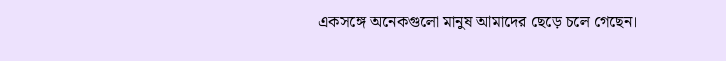একসঙ্গে অনেকগুলো মানুষ আমাদের ছেড়ে চলে গেছেন।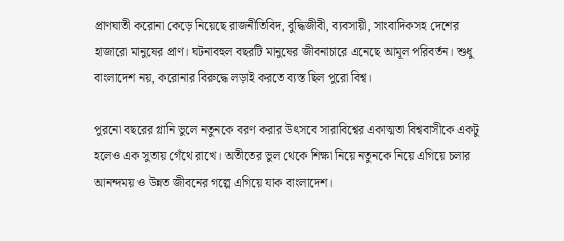প্রাণঘাতী করোনা কেড়ে নিয়েছে রাজনীতিবিদ, বুদ্ধিজীবী, ব্যবসায়ী, সাংবাদিকসহ দেশের হাজারো মানুষের প্রাণ। ঘটনাবহুল বছরটি মানুষের জীবনাচারে এনেছে আমূল পরিবর্তন। শুধু বাংলাদেশ নয়, করোনার বিরুদ্ধে লড়াই করতে ব্যস্ত ছিল পুরো বিশ্ব।

পুরনো বছরের গ্লানি ভুলে নতুনকে বরণ করার উৎসবে সারাবিশ্বের একাত্মতা বিশ্ববাসীকে একটু হলেও এক সুতায় গেঁথে রাখে। অতীতের ভুল থেকে শিক্ষা নিয়ে নতুনকে নিয়ে এগিয়ে চলার আনন্দময় ও উন্নত জীবনের গল্পে এগিয়ে যাক বাংলাদেশ।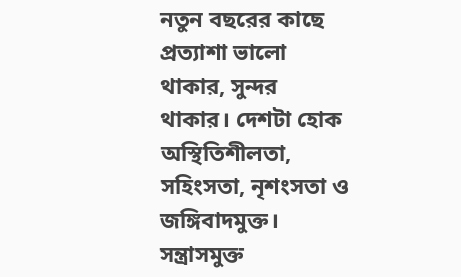নতুন বছরের কাছে প্রত্যাশা ভালো থাকার, সুন্দর থাকার। দেশটা হোক অস্থিতিশীলতা, সহিংসতা, নৃশংসতা ও জঙ্গিবাদমুক্ত। সন্ত্রাসমুক্ত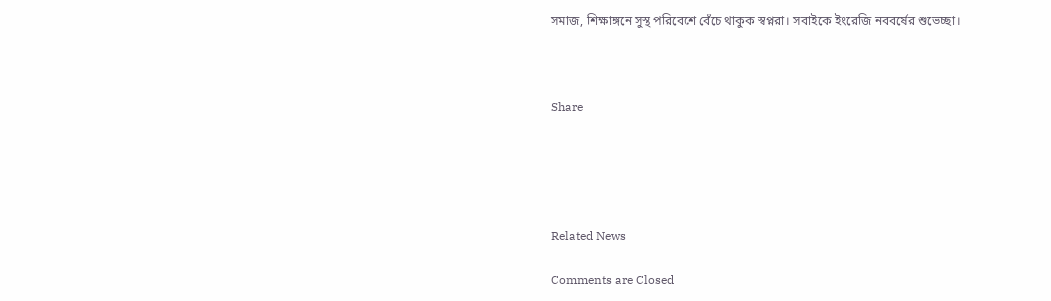সমাজ, শিক্ষাঙ্গনে সুস্থ পরিবেশে বেঁচে থাকুক স্বপ্নরা। সবাইকে ইংরেজি নববর্ষের শুভেচ্ছা।



Share





Related News

Comments are Closed